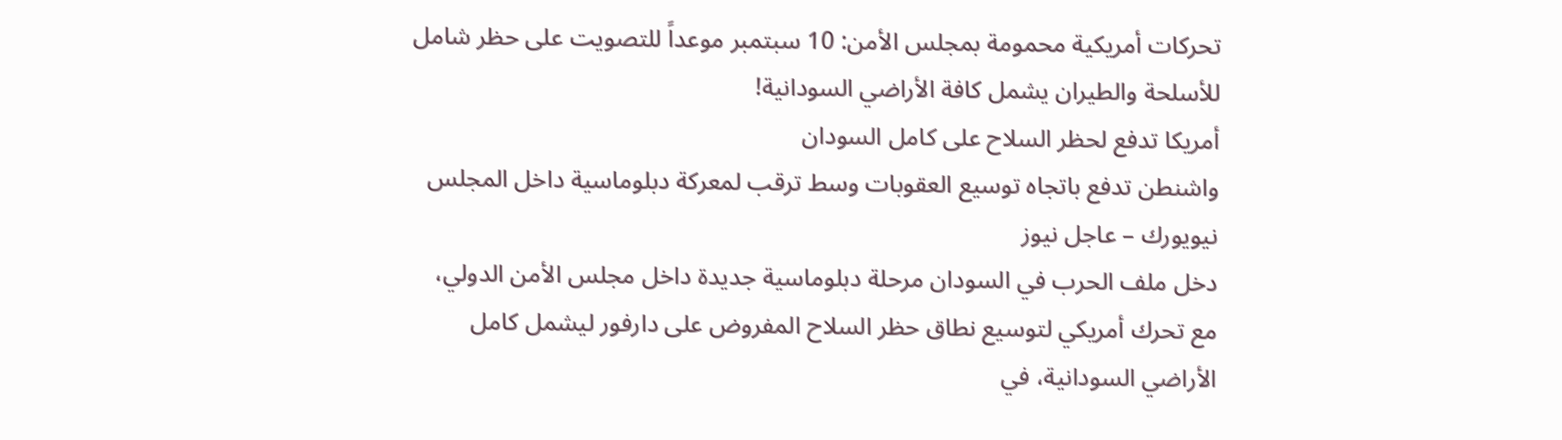تحركات أمريكية محمومة بمجلس الأمن: 10 سبتمبر موعداً للتصويت على حظر شامل للأسلحة والطيران يشمل كافة الأراضي السودانية!
أمريكا تدفع لحظر السلاح على كامل السودان
واشنطن تدفع باتجاه توسيع العقوبات وسط ترقب لمعركة دبلوماسية داخل المجلس
نيويورك – عاجل نيوز
دخل ملف الحرب في السودان مرحلة دبلوماسية جديدة داخل مجلس الأمن الدولي، مع تحرك أمريكي لتوسيع نطاق حظر السلاح المفروض على دارفور ليشمل كامل الأراضي السودانية، في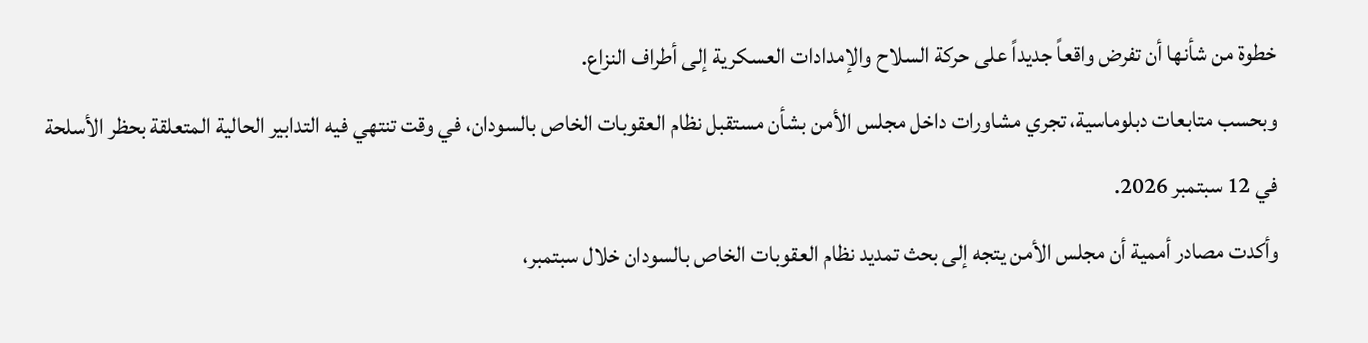خطوة من شأنها أن تفرض واقعاً جديداً على حركة السلاح والإمدادات العسكرية إلى أطراف النزاع.
وبحسب متابعات دبلوماسية، تجري مشاورات داخل مجلس الأمن بشأن مستقبل نظام العقوبات الخاص بالسودان، في وقت تنتهي فيه التدابير الحالية المتعلقة بحظر الأسلحة في 12 سبتمبر 2026.
وأكدت مصادر أممية أن مجلس الأمن يتجه إلى بحث تمديد نظام العقوبات الخاص بالسودان خلال سبتمبر،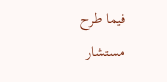فيما طرح مستشار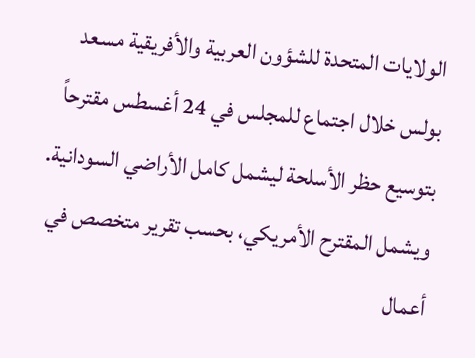الولايات المتحدة للشؤون العربية والأفريقية مسعد بولس خلال اجتماع للمجلس في 24 أغسطس مقترحاً بتوسيع حظر الأسلحة ليشمل كامل الأراضي السودانية.
ويشمل المقترح الأمريكي، بحسب تقرير متخصص في أعمال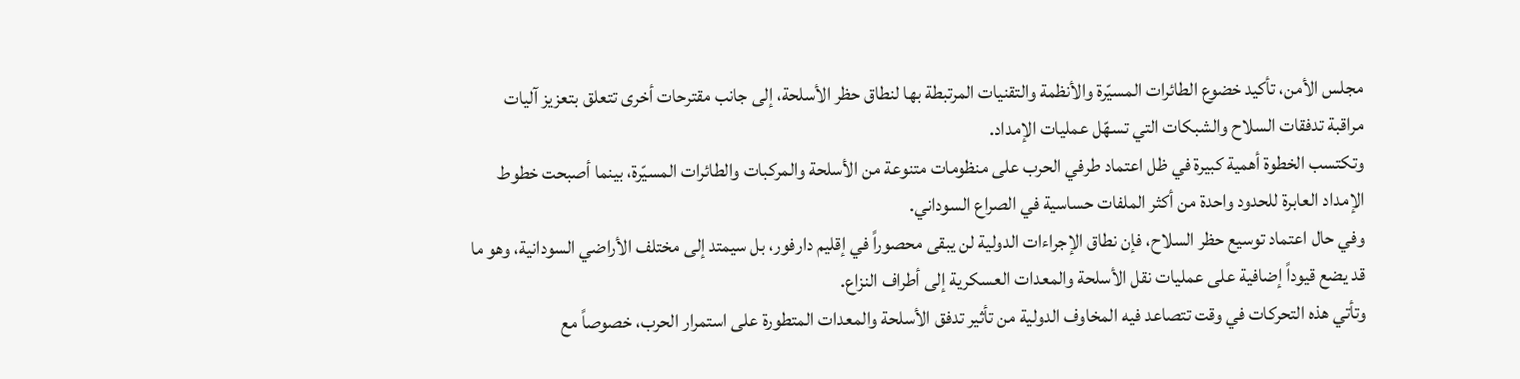مجلس الأمن، تأكيد خضوع الطائرات المسيّرة والأنظمة والتقنيات المرتبطة بها لنطاق حظر الأسلحة، إلى جانب مقترحات أخرى تتعلق بتعزيز آليات مراقبة تدفقات السلاح والشبكات التي تسهّل عمليات الإمداد.
وتكتسب الخطوة أهمية كبيرة في ظل اعتماد طرفي الحرب على منظومات متنوعة من الأسلحة والمركبات والطائرات المسيّرة، بينما أصبحت خطوط الإمداد العابرة للحدود واحدة من أكثر الملفات حساسية في الصراع السوداني.
وفي حال اعتماد توسيع حظر السلاح، فإن نطاق الإجراءات الدولية لن يبقى محصوراً في إقليم دارفور، بل سيمتد إلى مختلف الأراضي السودانية، وهو ما قد يضع قيوداً إضافية على عمليات نقل الأسلحة والمعدات العسكرية إلى أطراف النزاع.
وتأتي هذه التحركات في وقت تتصاعد فيه المخاوف الدولية من تأثير تدفق الأسلحة والمعدات المتطورة على استمرار الحرب، خصوصاً مع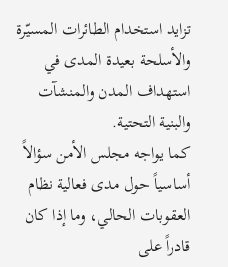تزايد استخدام الطائرات المسيّرة والأسلحة بعيدة المدى في استهداف المدن والمنشآت والبنية التحتية.
كما يواجه مجلس الأمن سؤالاً أساسياً حول مدى فعالية نظام العقوبات الحالي، وما إذا كان قادراً على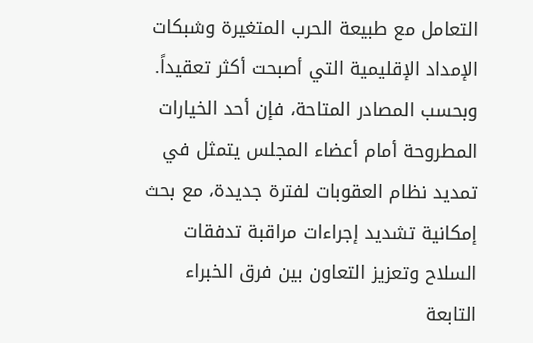التعامل مع طبيعة الحرب المتغيرة وشبكات الإمداد الإقليمية التي أصبحت أكثر تعقيداً.
وبحسب المصادر المتاحة، فإن أحد الخيارات المطروحة أمام أعضاء المجلس يتمثل في تمديد نظام العقوبات لفترة جديدة، مع بحث إمكانية تشديد إجراءات مراقبة تدفقات السلاح وتعزيز التعاون بين فرق الخبراء التابعة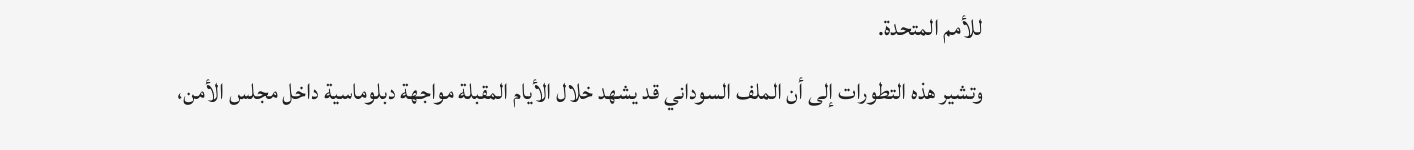للأمم المتحدة.
وتشير هذه التطورات إلى أن الملف السوداني قد يشهد خلال الأيام المقبلة مواجهة دبلوماسية داخل مجلس الأمن،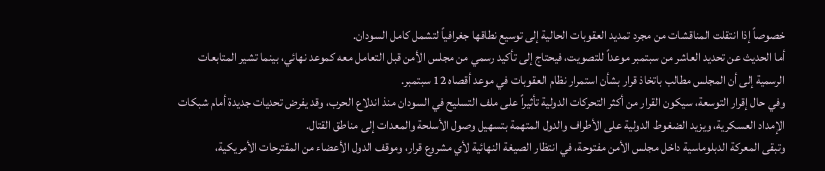خصوصاً إذا انتقلت المناقشات من مجرد تمديد العقوبات الحالية إلى توسيع نطاقها جغرافياً لتشمل كامل السودان.
أما الحديث عن تحديد العاشر من سبتمبر موعداً للتصويت، فيحتاج إلى تأكيد رسمي من مجلس الأمن قبل التعامل معه كموعد نهائي، بينما تشير المتابعات الرسمية إلى أن المجلس مطالب باتخاذ قرار بشأن استمرار نظام العقوبات في موعد أقصاه 12 سبتمبر.
وفي حال إقرار التوسعة، سيكون القرار من أكثر التحركات الدولية تأثيراً على ملف التسليح في السودان منذ اندلاع الحرب، وقد يفرض تحديات جديدة أمام شبكات الإمداد العسكرية، ويزيد الضغوط الدولية على الأطراف والدول المتهمة بتسهيل وصول الأسلحة والمعدات إلى مناطق القتال.
وتبقى المعركة الدبلوماسية داخل مجلس الأمن مفتوحة، في انتظار الصيغة النهائية لأي مشروع قرار، وموقف الدول الأعضاء من المقترحات الأمريكية،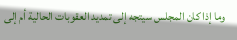وما إذا كان المجلس سيتجه إلى تمديد العقوبات الحالية أم إلى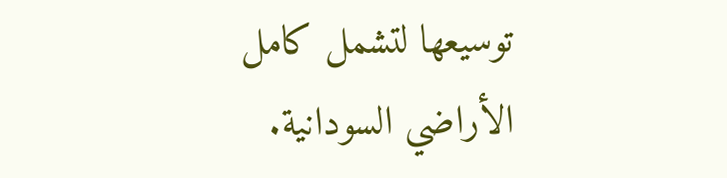توسيعها لتشمل كامل الأراضي السودانية.